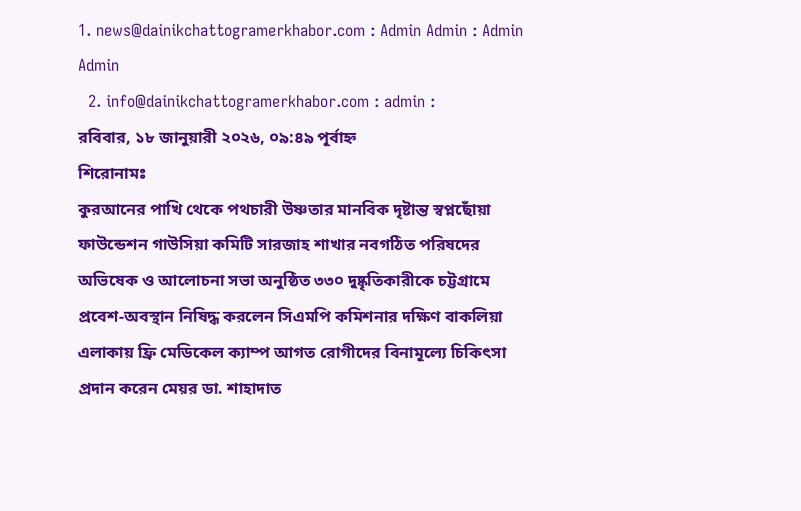1. news@dainikchattogramerkhabor.com : Admin Admin : Admin Admin
  2. info@dainikchattogramerkhabor.com : admin :
রবিবার, ১৮ জানুয়ারী ২০২৬, ০৯:৪৯ পূর্বাহ্ন
শিরোনামঃ
কুরআনের পাখি থেকে পথচারী উষ্ণতার মানবিক দৃষ্টান্ত স্বপ্নছোঁয়া ফাউন্ডেশন গাউসিয়া কমিটি সারজাহ শাখার নবগঠিত পরিষদের অভিষেক ও আলোচনা সভা অনুষ্ঠিত ৩৩০ দুষ্কৃতিকারীকে চট্টগ্রামে প্রবেশ-অবস্থান নিষিদ্ধ করলেন সিএমপি কমিশনার দক্ষিণ বাকলিয়া এলাকায় ফ্রি মেডিকেল ক্যাম্প আগত রোগীদের বিনামূল্যে চিকিৎসা প্রদান করেন মেয়র ডা. শাহাদাত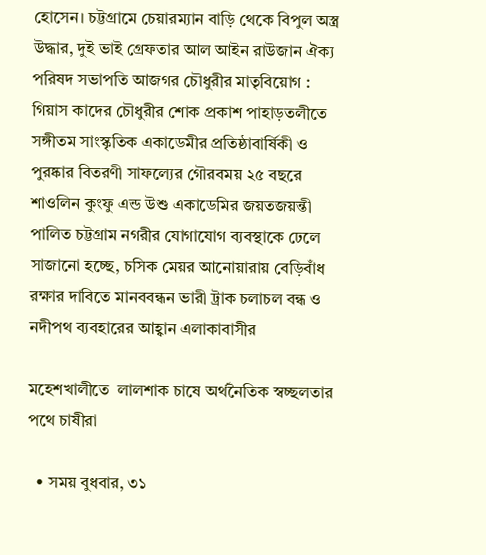হোসেন। চট্টগ্রামে চেয়ারম্যান বাড়ি থেকে বিপুল অস্ত্র উদ্ধার, দুই ভাই গ্রেফতার আল আইন রাউজান ঐক্য পরিষদ সভাপতি আজগর চৌধুরীর মাতৃবিয়োগ : গিয়াস কাদের চৌধুরীর শোক প্রকাশ পাহাড়তলীতে সঙ্গীতম সাংস্কৃতিক একাডেমীর প্রতিষ্ঠাবার্ষিকী ও পুরষ্কার বিতরণী সাফল্যের গৌরবময় ২৫ বছরে শাওলিন কুংফু এন্ড উশু একাডেমির জয়তজয়ন্তী পালিত চট্টগ্রাম নগরীর যোগাযোগ ব্যবস্থাকে ঢেলে সাজানো হচ্ছে, চসিক মেয়র আনোয়ারায় বেড়িবাঁধ রক্ষার দাবিতে মানববন্ধন ভারী ট্রাক চলাচল বন্ধ ও নদীপথ ব্যবহারের আহ্বান এলাকাবাসীর

মহেশখালীতে  লালশাক চাষে অর্থনৈতিক স্বচ্ছলতার পথে চাষীরা

  • সময় বুধবার, ৩১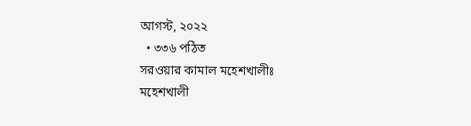আগস্ট, ২০২২
  • ৩৩৬ পঠিত
সরওয়ার কামাল মহেশখালীঃ
মহেশখালী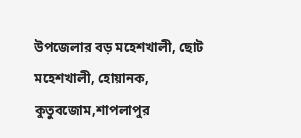উপজেলার বড় মহেশখালী, ছোট মহেশখালী, হোয়ানক, কুতুবজোম,শাপলাপুর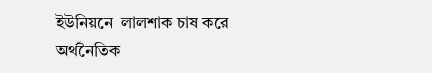ইউনিয়নে  লালশাক চাষ করে অর্থনৈতিক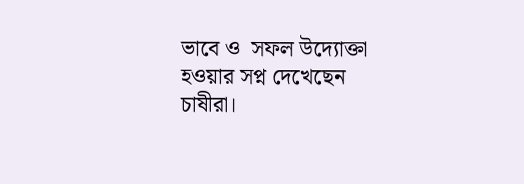ভাবে ও  সফল উদ্যোক্তা হওয়ার সপ্ন দেখেছেন চাষীরা।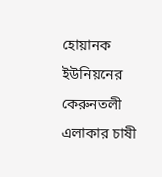হোয়ানক ইউনিয়নের কেরুনতলী এলাকার চাষী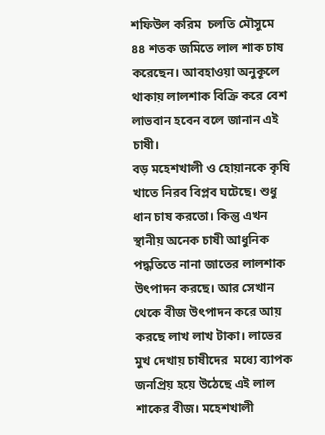শফিউল করিম  চলতি মৌসুমে ৪৪ শতক জমিতে লাল শাক চাষ করেছেন। আবহাওয়া অনুকূলে থাকায় লালশাক বিক্রি করে বেশ লাভবান হবেন বলে জানান এই চাষী।
বড় মহেশখালী ও হোয়ানকে কৃষি খাতে নিরব বিপ্লব ঘটেছে। শুধু ধান চাষ করতো। কিন্তু এখন স্থানীয় অনেক চাষী আধুনিক পদ্ধতিতে নানা জাতের লালশাক উৎপাদন করছে। আর সেখান থেকে বীজ উৎপাদন করে আয় করছে লাখ লাখ টাকা। লাভের মুখ দেখায় চাষীদের  মধ্যে ব্যাপক জনপ্রিয় হয়ে উঠেছে এই লাল শাকের বীজ। মহেশখালী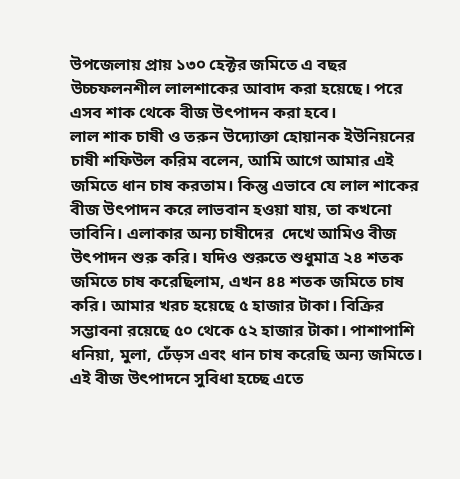উপজেলায় প্রায় ১৩০ হেক্টর জমিতে এ বছর উচ্চফলনশীল লালশাকের আবাদ করা হয়েছে। পরে এসব শাক থেকে বীজ উৎপাদন করা হবে।
লাল শাক চাষী ও তরুন উদ্যোক্তা হোয়ানক ইউনিয়নের চাষী শফিউল করিম বলেন, আমি আগে আমার এই জমিতে ধান চাষ করতাম। কিন্তু এভাবে যে লাল শাকের বীজ উৎপাদন করে লাভবান হওয়া যায়, তা কখনো ভাবিনি। এলাকার অন্য চাষীদের  দেখে আমিও বীজ উৎপাদন শুরু করি। যদিও শুরুতে শুধুমাত্র ২৪ শতক জমিতে চাষ করেছিলাম, এখন ৪৪ শতক জমিতে চাষ করি। আমার খরচ হয়েছে ৫ হাজার টাকা। বিক্রির সম্ভাবনা রয়েছে ৫০ থেকে ৫২ হাজার টাকা। পাশাপাশি ধনিয়া, মুলা, ঢেঁড়স এবং ধান চাষ করেছি অন্য জমিতে। এই বীজ উৎপাদনে সুবিধা হচ্ছে এতে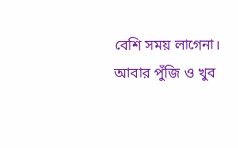বেশি সময় লাগেনা। আবার পুঁজি ও খুব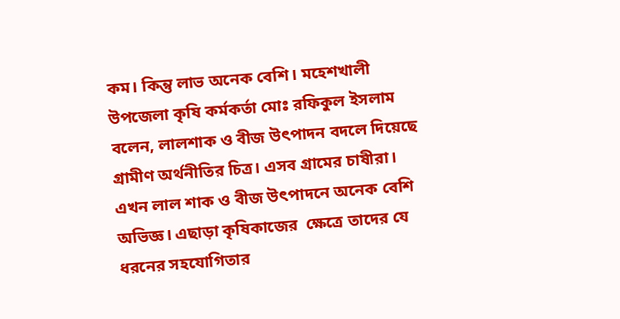কম। কিন্তু লাভ অনেক বেশি। মহেশখালী উপজেলা কৃষি কর্মকর্তা মোঃ রফিকুল ইসলাম বলেন, লালশাক ও বীজ উৎপাদন বদলে দিয়েছে গ্রামীণ অর্থনীতির চিত্র। এসব গ্রামের চাষীরা।  এখন লাল শাক ও বীজ উৎপাদনে অনেক বেশি অভিজ্ঞ। এছাড়া কৃষিকাজের  ক্ষেত্রে তাদের যে ধরনের সহযোগিতার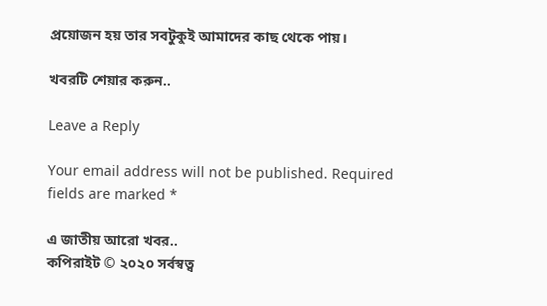প্রয়োজন হয় তার সবটুকুই আমাদের কাছ থেকে পায়।

খবরটি শেয়ার করুন..

Leave a Reply

Your email address will not be published. Required fields are marked *

এ জাতীয় আরো খবর..
কপিরাইট © ২০২০ সর্বস্বত্ব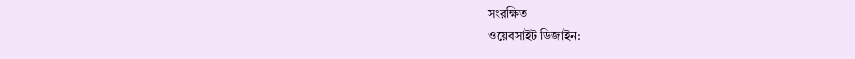সংরক্ষিত
ওয়েবসাইট ডিজাইন: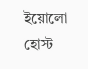ইয়োলো হোস্ট